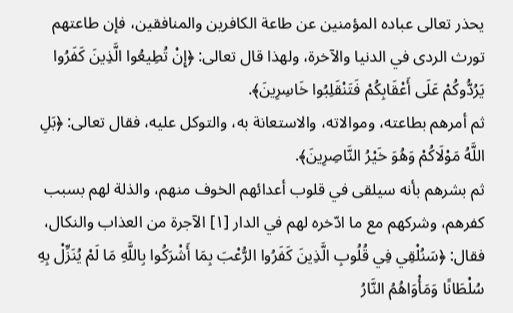يحذر تعالى عباده المؤمنين عن طاعة الكافرين والمنافقين، فإن طاعتهم تورث الردى في الدنيا والآخرة، ولهذا قال تعالى: ﴿إِنْ تُطِيعُوا الَّذِينَ كَفَرُوا يَرُدُّوكُمْ عَلَى أَعْقَابِكُمْ فَتَنْقَلِبُوا خَاسِرِينَ﴾.
ثم أمرهم بطاعته، وموالاته، والاستعانة به، والتوكل عليه، فقال تعالى: ﴿بَلِ اللَّهُ مَوْلَاكُمْ وَهُوَ خَيْرُ النَّاصِرِينَ﴾.
ثم بشرهم بأنه سيلقى في قلوب أعدائهم الخوف منهم، والذلة لهم بسبب كفرهم، وشركهم مع ما ادّخره لهم في الدار [١] الآجرة من العذاب والنكال، فقال: ﴿سَنُلْقِي فِي قُلُوبِ الَّذِينَ كَفَرُوا الرُّعْبَ بِمَا أَشْرَكُوا بِاللَّهِ مَا لَمْ يُنَزِّلْ بِهِ سُلْطَانًا وَمَأْوَاهُمُ النَّارُ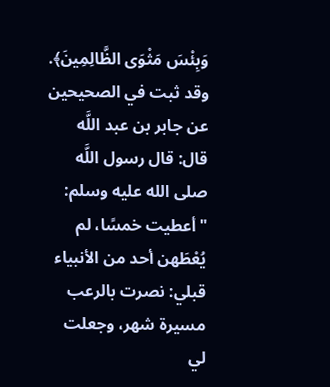وَبِئْسَ مَثْوَى الظَّالِمِينَ﴾.
وقد ثبت في الصحيحين عن جابر بن عبد اللَّه قال: قال رسول اللَّه صلى الله عليه وسلم: "أعطيت خمسًا، لم يُعْطَهن أحد من الأنبياء قبلي: نصرت بالرعب مسيرة شهر، وجعلت لي